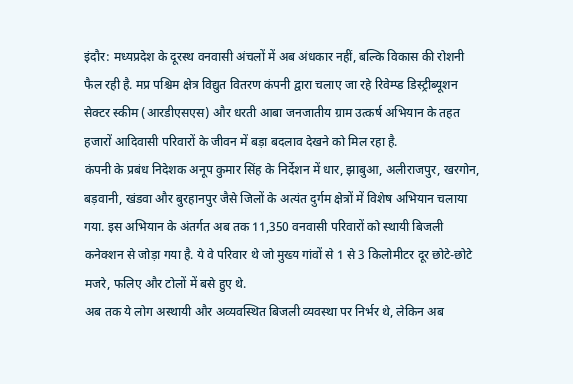इंदौर: मध्यप्रदेश के दूरस्थ वनवासी अंचलों में अब अंधकार नहीं, बल्कि विकास की रोशनी फैल रही है. मप्र पश्चिम क्षेत्र विद्युत वितरण कंपनी द्वारा चलाए जा रहे रिवेम्प्ड डिस्ट्रीब्यूशन सेक्टर स्कीम (आरडीएसएस) और धरती आबा जनजातीय ग्राम उत्कर्ष अभियान के तहत हजारों आदिवासी परिवारों के जीवन में बड़ा बदलाव देखने को मिल रहा है.
कंपनी के प्रबंध निदेशक अनूप कुमार सिंह के निर्देशन में धार, झाबुआ, अलीराजपुर, खरगोन, बड़वानी, खंडवा और बुरहानपुर जैसे जिलों के अत्यंत दुर्गम क्षेत्रों में विशेष अभियान चलाया गया. इस अभियान के अंतर्गत अब तक 11,350 वनवासी परिवारों को स्थायी बिजली कनेक्शन से जोड़ा गया है. ये वे परिवार थे जो मुख्य गांवों से 1 से 3 किलोमीटर दूर छोटे-छोटे मजरे, फलिए और टोलों में बसे हुए थे.
अब तक ये लोग अस्थायी और अव्यवस्थित बिजली व्यवस्था पर निर्भर थे, लेकिन अब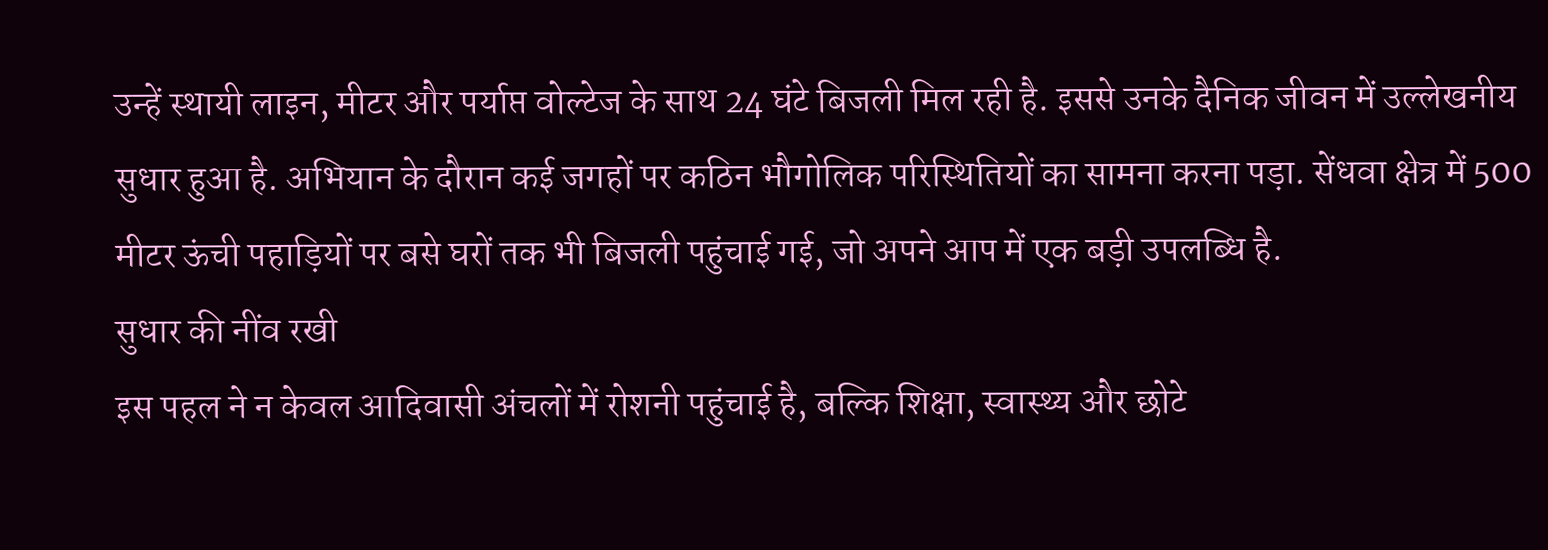उन्हें स्थायी लाइन, मीटर और पर्याप्त वोल्टेज के साथ 24 घंटे बिजली मिल रही है. इससे उनके दैनिक जीवन में उल्लेखनीय सुधार हुआ है. अभियान के दौरान कई जगहों पर कठिन भौगोलिक परिस्थितियों का सामना करना पड़ा. सेंधवा क्षेत्र में 500 मीटर ऊंची पहाड़ियों पर बसे घरों तक भी बिजली पहुंचाई गई, जो अपने आप में एक बड़ी उपलब्धि है.
सुधार की नींव रखी
इस पहल ने न केवल आदिवासी अंचलों में रोशनी पहुंचाई है, बल्कि शिक्षा, स्वास्थ्य और छोटे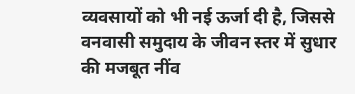व्यवसायों को भी नई ऊर्जा दी है, जिससे वनवासी समुदाय के जीवन स्तर में सुधार की मजबूत नींव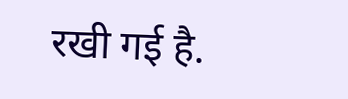रखी गई है.